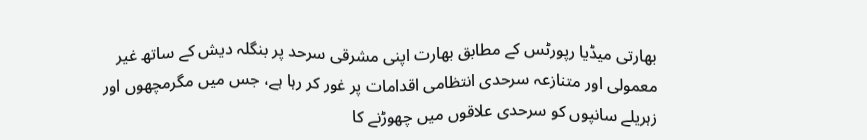بھارتی میڈیا رپورٹس کے مطابق بھارت اپنی مشرقی سرحد پر بنگلہ دیش کے ساتھ غیر معمولی اور متنازعہ سرحدی انتظامی اقدامات پر غور کر رہا ہے، جس میں مگرمچھوں اور زہریلے سانپوں کو سرحدی علاقوں میں چھوڑنے کا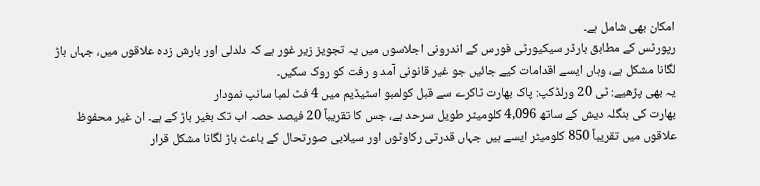امکان بھی شامل ہے۔
رپورٹس کے مطابق بارڈر سیکیورٹی فورس کے اندرونی اجلاسوں میں یہ تجویز زیر غور ہے کہ دلدلی اور بارش زدہ علاقوں میں، جہاں باڑ لگانا مشکل ہے، وہاں ایسے اقدامات کیے جائیں جو غیر قانونی آمد و رفت کو روک سکیں۔
یہ بھی پڑھیے: ٹی 20 ورلڈکپ: پاک بھارت ٹاکرے سے قبل کولمبو اسٹیڈیم میں 4 فٹ لمبا سانپ نمودار
بھارت کی بنگلہ دیش کے ساتھ 4,096 کلومیٹر طویل سرحد ہے، جس کا تقریباً 20 فیصد حصہ اب تک بغیر باڑ کے ہے۔ ان غیر محفوظ علاقوں میں تقریباً 850 کلومیٹر ایسے ہیں جہاں قدرتی رکاوٹوں اور سیلابی صورتحال کے باعث باڑ لگانا مشکل قرار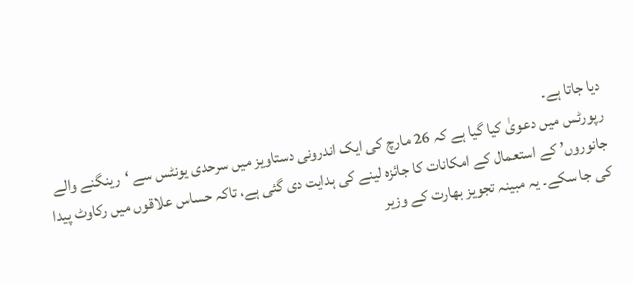دیا جاتا ہے۔
رپورٹس میں دعویٰ کیا گیا ہے کہ 26 مارچ کی ایک اندرونی دستاویز میں سرحدی یونٹس سے ‘رینگنے والے جانوروں’ کے استعمال کے امکانات کا جائزہ لینے کی ہدایت دی گئی ہے، تاکہ حساس علاقوں میں رکاوٹ پیدا کی جا سکے۔ یہ مبینہ تجویز بھارت کے وزیر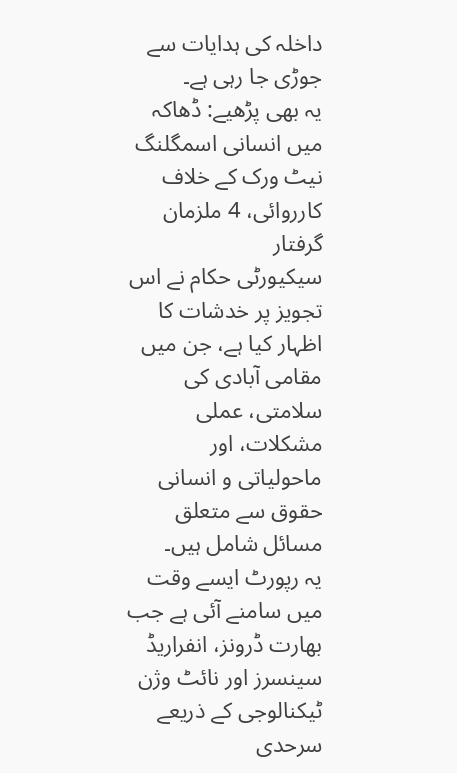داخلہ کی ہدایات سے جوڑی جا رہی ہے۔
یہ بھی پڑھیے: ڈھاکہ میں انسانی اسمگلنگ نیٹ ورک کے خلاف کارروائی، 4 ملزمان گرفتار
سیکیورٹی حکام نے اس تجویز پر خدشات کا اظہار کیا ہے، جن میں مقامی آبادی کی سلامتی، عملی مشکلات، اور ماحولیاتی و انسانی حقوق سے متعلق مسائل شامل ہیں۔
یہ رپورٹ ایسے وقت میں سامنے آئی ہے جب بھارت ڈرونز، انفراریڈ سینسرز اور نائٹ وژن ٹیکنالوجی کے ذریعے سرحدی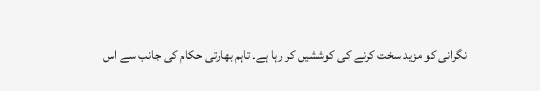نگرانی کو مزید سخت کرنے کی کوششیں کر رہا ہے۔ تاہم بھارتی حکام کی جانب سے اس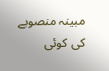مبینہ منصوبے کی کوئی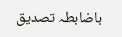باضابطہ تصدیق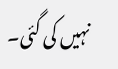نہیں کی گئی۔